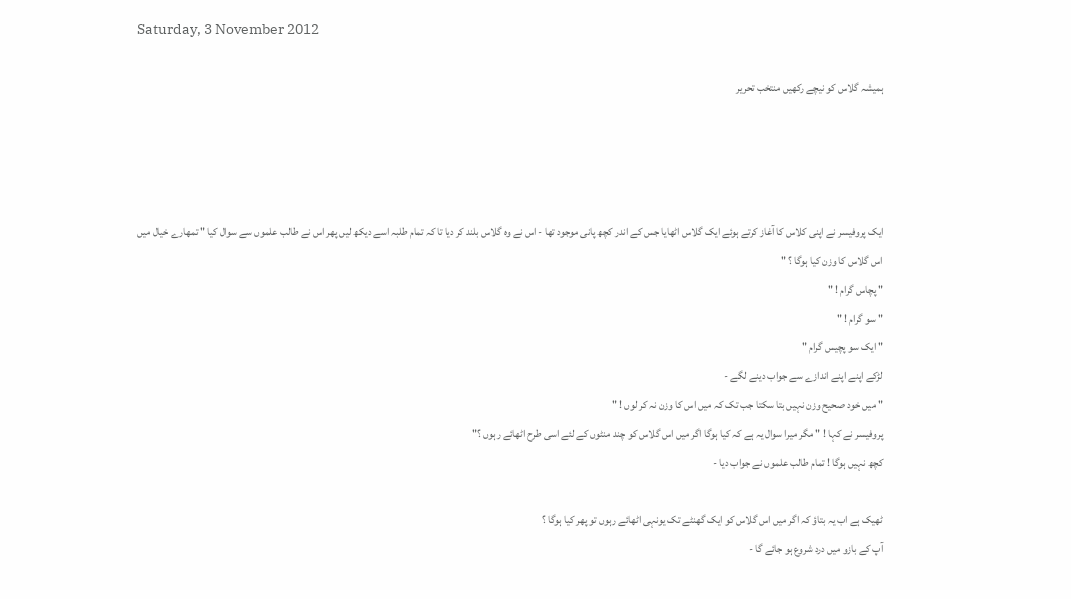Saturday, 3 November 2012

ہمیشہ گلاس کو نیچے رکھیں منتخب تحریر




ایک پروفیسر نے اپنی کلاس کا آغاز کرتے ہوئے ایک گلاس اٹھایا جس کے اندر کچھ پانی موجود تھا - اس نے وہ گلاس بلند کر دیا تا کہ تمام طلبہ اسے دیکھ لیں پھر اس نے طالب علموں سے سوال کیا " تمھارے خیال میں اس گلاس کا وزن کیا ہوگا ؟ "
" پچاس گرام ! "
" سو گرام ! "
" ایک سو پچیس گرام "
لڑکے اپنے اپنے اندازے سے جواب دینے لگے -
" میں خود صحیح وزن نہیں بتا سکتا جب تک کہ میں اس کا وزن نہ کر لوں ! "
پروفیسر نے کہا ! " مگر میرا سوال یہ ہے کہ کیا ہوگا اگر میں اس گلاس کو چند منٹوں کے لئے اسی طرح اٹھائے رہوں ؟"
کچھ نہیں ہوگا ! تمام طالب علموں نے جواب دیا -

ٹھیک ہے اب یہ بتاؤ کہ اگر میں اس گلاس کو ایک گھنٹے تک یونہی اٹھائے رہوں تو پھر کیا ہوگا ؟
آپ کے بازو میں درد شروع ہو جائے گا -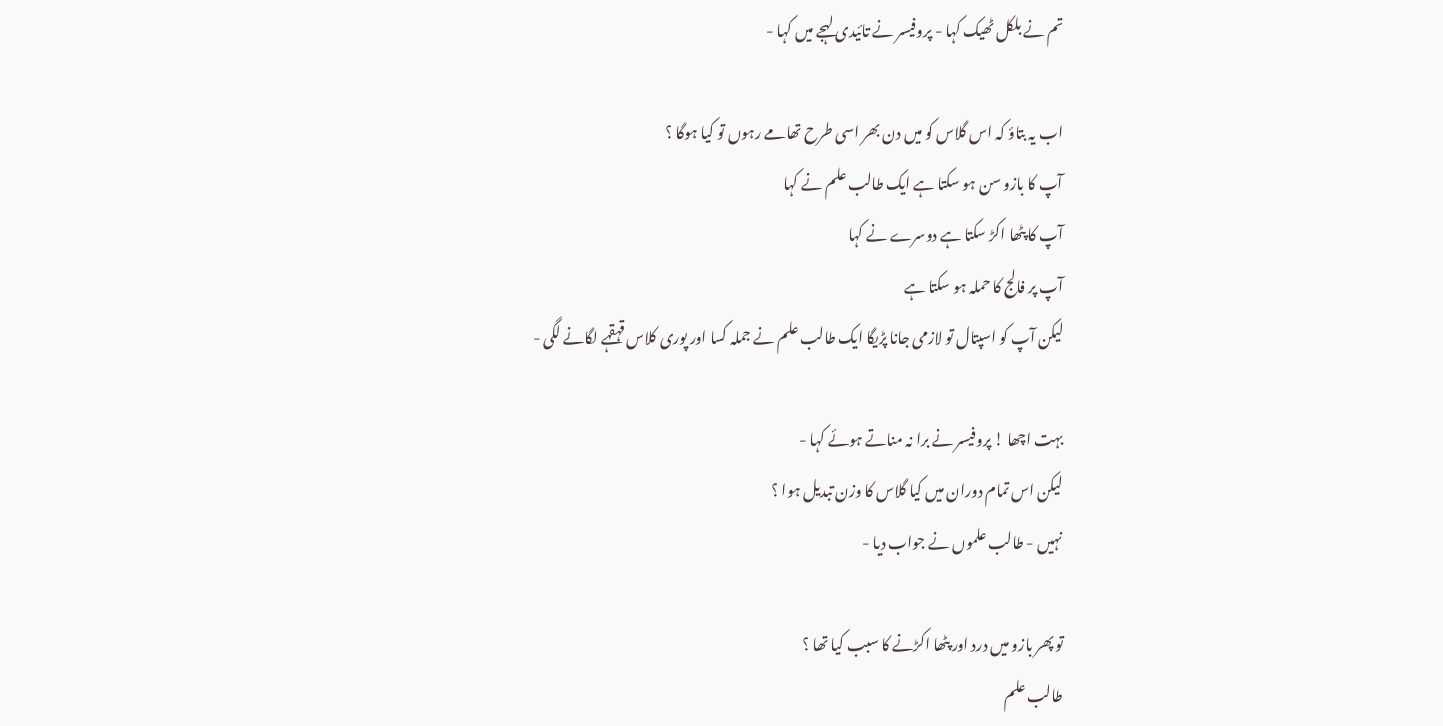تم نے بلکل ٹھیک کہا - پروفیسر نے تائیدی لہجے میں کہا -

اب یہ بتاؤ کہ اس گلاس کو میں دن بھر اسی طرح تھامے رہوں تو کیا ہوگا ؟
آپ کا بازو سن ہو سکتا ہے ایک طالب علم نے کہا
آپ کا پٹھا اکڑ سکتا ہے دوسرے نے کہا
آپ پر فالج کا حملہ ہو سکتا ہے
لیکن آپ کو اسپتال تو لازمی جانا پڑیگا ایک طالب علم نے جملہ کسا اور پوری کلاس قہقہے لگانے لگی -

بہت اچھا ! پروفیسر نے برا نہ مناتے ہوئے کہا -
لیکن اس تمام دوران میں کیا گلاس کا وزن تبدیل ہوا ؟
نہیں - طالب علموں نے جواب دیا -

تو پھر بازو میں درد اور پٹھا اکڑنے کا سبب کیا تھا ؟
طالب علم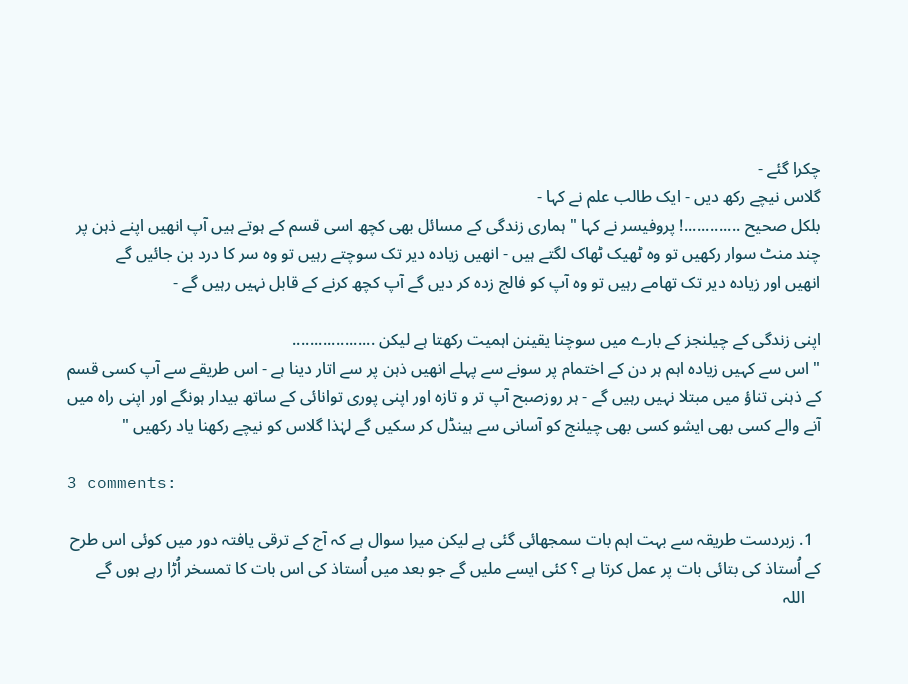چکرا گئے -
گلاس نیچے رکھ دیں - ایک طالب علم نے کہا -
بلکل صحیح .............! پروفیسر نے کہا " ہماری زندگی کے مسائل بھی کچھ اسی قسم کے ہوتے ہیں آپ انھیں اپنے ذہن پر چند منٹ سوار رکھیں تو وہ ٹھیک ٹھاک لگتے ہیں - انھیں زیادہ دیر تک سوچتے رہیں تو وہ سر کا درد بن جائیں گے
انھیں اور زیادہ دیر تک تھامے رہیں تو وہ آپ کو فالج زدہ کر دیں گے آپ کچھ کرنے کے قابل نہیں رہیں گے -

اپنی زندگی کے چیلنجز کے بارے میں سوچنا یقینن اہمیت رکھتا ہے لیکن ...................
" اس سے کہیں زیادہ اہم ہر دن کے اختمام پر سونے سے پہلے انھیں ذہن پر سے اتار دینا ہے - اس طریقے سے آپ کسی قسم کے ذہنی تناؤ میں مبتلا نہیں رہیں گے - ہر روزصبح آپ تر و تازہ اور اپنی پوری توانائی کے ساتھ بیدار ہونگے اور اپنی راہ میں آنے والے کسی بھی ایشو کسی بھی چیلنج کو آسانی سے ہینڈل کر سکیں گے لہٰذا گلاس کو نیچے رکھنا یاد رکھیں "

3 comments:

  1. زبردست طریقہ سے بہت اہم بات سمجھائی گئی ہے لیکن میرا سوال ہے کہ آج کے ترقی یافتہ دور میں کوئی اس طرح کے اُستاذ کی بتائی بات پر عمل کرتا ہے ؟ کئی ایسے ملیں گے جو بعد میں اُستاذ کی اس بات کا تمسخر اُڑا رہے ہوں گے
    اللہ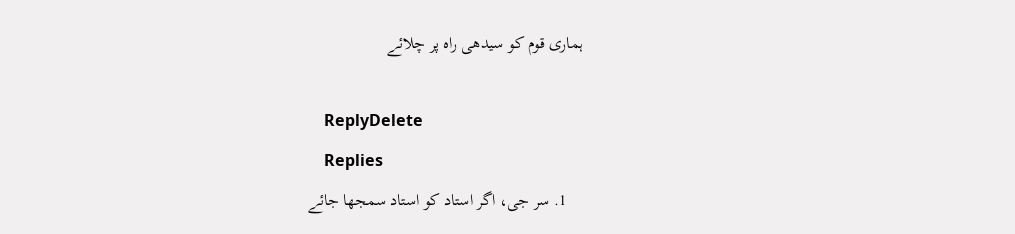ہماری قوم کو سیدھی راہ پر چلائے

    ReplyDelete
    Replies
    1. سر جی، اگر استاد کو استاد سمجھا جائے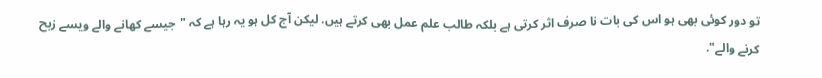تو دور کوئی بھی ہو اس کی بات نا صرف اثر کرتی ہے بلکہ طالب علم عمل بھی کرتے ہیں. لیکن آج کل ہو یہ رہا ہے کہ "جیسے کھانے والے ویسے زبح کرنے والے".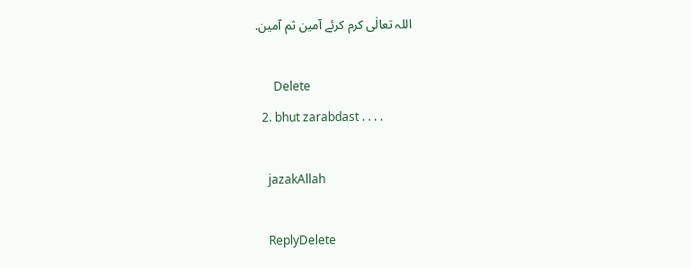اللہ تعالٰی کرم کرئے آمین ثم آمین.

      Delete
  2. bhut zarabdast . . . .

    jazakAllah

    ReplyDelete